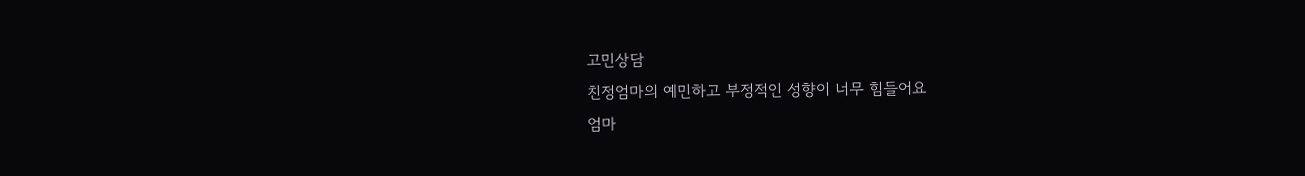고민상담
친정엄마의 예민하고 부정적인 성향이 너무 힘들어요
엄마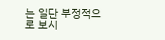는 일단 부정적으로 보시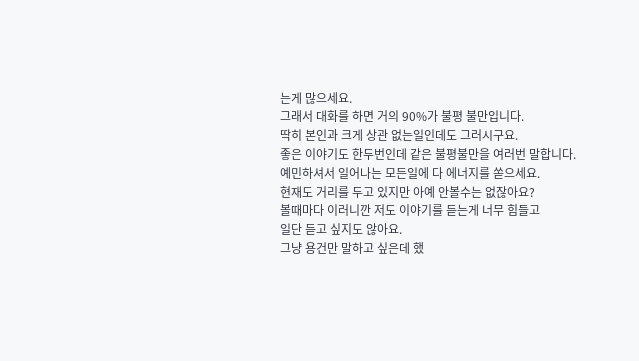는게 많으세요.
그래서 대화를 하면 거의 90%가 불평 불만입니다.
딱히 본인과 크게 상관 없는일인데도 그러시구요.
좋은 이야기도 한두번인데 같은 불평불만을 여러번 말합니다.
예민하셔서 일어나는 모든일에 다 에너지를 쏟으세요.
현재도 거리를 두고 있지만 아예 안볼수는 없잖아요?
볼때마다 이러니깐 저도 이야기를 듣는게 너무 힘들고
일단 듣고 싶지도 않아요.
그냥 용건만 말하고 싶은데 했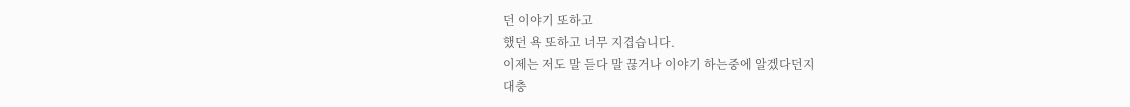던 이야기 또하고
했던 욕 또하고 너무 지겹습니다.
이제는 저도 말 듣다 말 끊거나 이야기 하는중에 알겠다던지
대충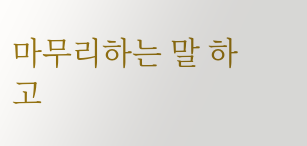마무리하는 말 하고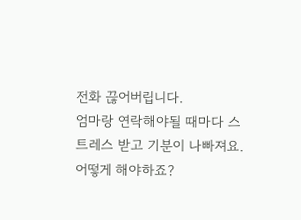전화 끊어버립니다.
엄마랑 연락해야될 때마다 스트레스 받고 기분이 나빠져요.
어떻게 해야하죠?